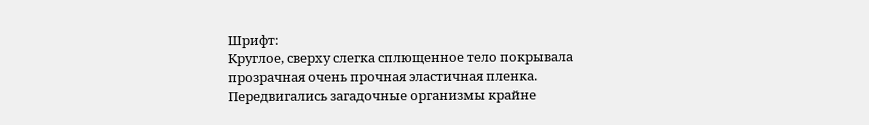Шрифт:
Круглое, сверху слегка сплющенное тело покрывала прозрачная очень прочная эластичная пленка. Передвигались загадочные организмы крайне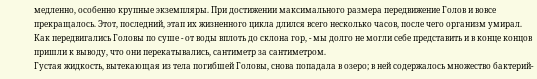медленно, особенно крупные экземпляры. При достижении максимального размера передвижение Голов и вовсе прекращалось. Этот, последний, этап их жизненного цикла длился всего несколько часов, после чего организм умирал.
Как передвигались Головы по суше - от воды вплоть до склона гор, - мы долго не могли себе представить и в конце концов пришли к выводу, что они перекатывались, сантиметр за сантиметром.
Густая жидкость, вытекающая из тела погибшей Головы, снова попадала в озеро; в ней содержалось множество бактерий-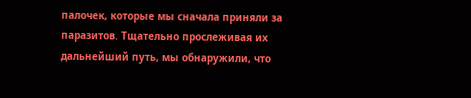палочек, которые мы сначала приняли за паразитов. Тщательно прослеживая их дальнейший путь, мы обнаружили, что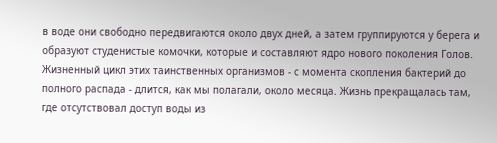в воде они свободно передвигаются около двух дней, а затем группируются у берега и образуют студенистые комочки, которые и составляют ядро нового поколения Голов.
Жизненный цикл этих таинственных организмов - с момента скопления бактерий до полного распада - длится, как мы полагали, около месяца. Жизнь прекращалась там, где отсутствовал доступ воды из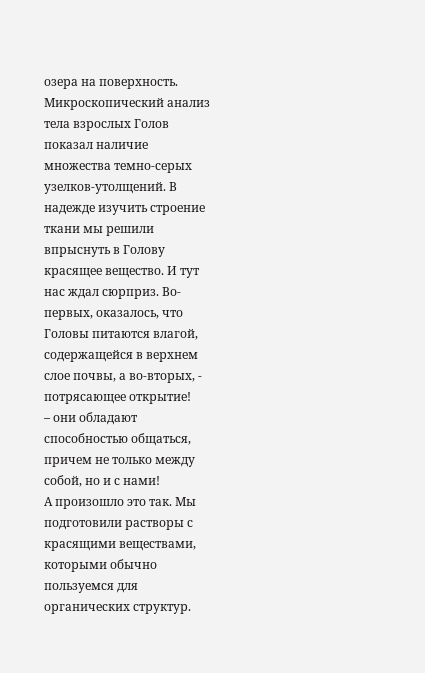озера на поверхность.
Микроскопический анализ тела взрослых Голов показал наличие множества темно-серых узелков-утолщений. В надежде изучить строение ткани мы решили впрыснуть в Голову красящее вещество. И тут нас ждал сюрприз. Во-первых, оказалось, что Головы питаются влагой, содержащейся в верхнем слое почвы, а во-вторых, - потрясающее открытие!
– они обладают способностью общаться, причем не только между собой, но и с нами!
А произошло это так. Мы подготовили растворы с красящими веществами, которыми обычно пользуемся для органических структур.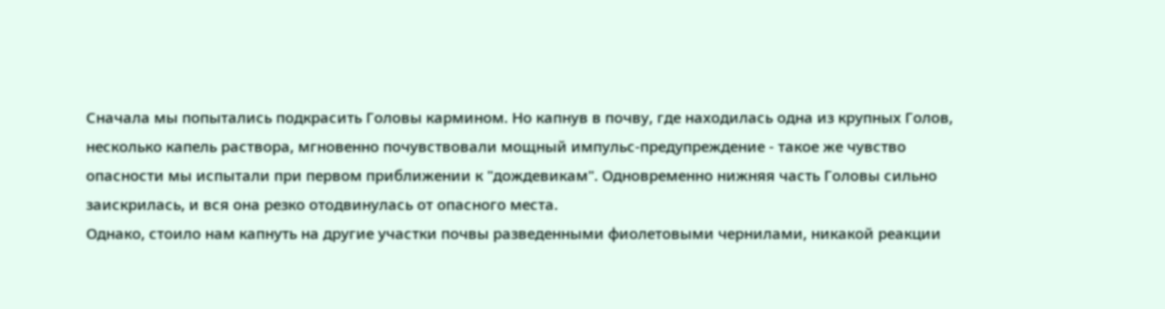Сначала мы попытались подкрасить Головы кармином. Но капнув в почву, где находилась одна из крупных Голов, несколько капель раствора, мгновенно почувствовали мощный импульс-предупреждение - такое же чувство опасности мы испытали при первом приближении к "дождевикам". Одновременно нижняя часть Головы сильно заискрилась, и вся она резко отодвинулась от опасного места.
Однако, стоило нам капнуть на другие участки почвы разведенными фиолетовыми чернилами, никакой реакции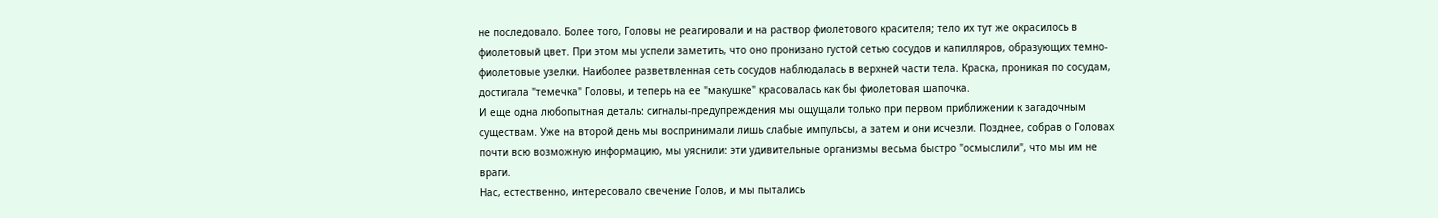не последовало. Более того, Головы не реагировали и на раствор фиолетового красителя; тело их тут же окрасилось в фиолетовый цвет. При этом мы успели заметить, что оно пронизано густой сетью сосудов и капилляров, образующих темно-фиолетовые узелки. Наиболее разветвленная сеть сосудов наблюдалась в верхней части тела. Краска, проникая по сосудам, достигала "темечка" Головы, и теперь на ее "макушке" красовалась как бы фиолетовая шапочка.
И еще одна любопытная деталь: сигналы-предупреждения мы ощущали только при первом приближении к загадочным существам. Уже на второй день мы воспринимали лишь слабые импульсы, а затем и они исчезли. Позднее, собрав о Головах почти всю возможную информацию, мы уяснили: эти удивительные организмы весьма быстро "осмыслили", что мы им не враги.
Нас, естественно, интересовало свечение Голов, и мы пытались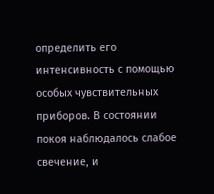определить его интенсивность с помощью особых чувствительных приборов. В состоянии покоя наблюдалось слабое свечение, и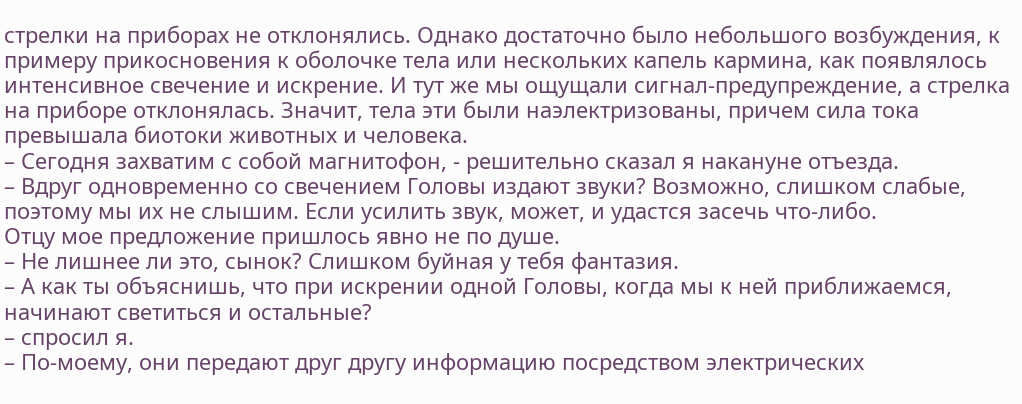стрелки на приборах не отклонялись. Однако достаточно было небольшого возбуждения, к примеру прикосновения к оболочке тела или нескольких капель кармина, как появлялось интенсивное свечение и искрение. И тут же мы ощущали сигнал-предупреждение, а стрелка на приборе отклонялась. Значит, тела эти были наэлектризованы, причем сила тока превышала биотоки животных и человека.
– Сегодня захватим с собой магнитофон, - решительно сказал я накануне отъезда.
– Вдруг одновременно со свечением Головы издают звуки? Возможно, слишком слабые, поэтому мы их не слышим. Если усилить звук, может, и удастся засечь что-либо.
Отцу мое предложение пришлось явно не по душе.
– Не лишнее ли это, сынок? Слишком буйная у тебя фантазия.
– А как ты объяснишь, что при искрении одной Головы, когда мы к ней приближаемся, начинают светиться и остальные?
– спросил я.
– По-моему, они передают друг другу информацию посредством электрических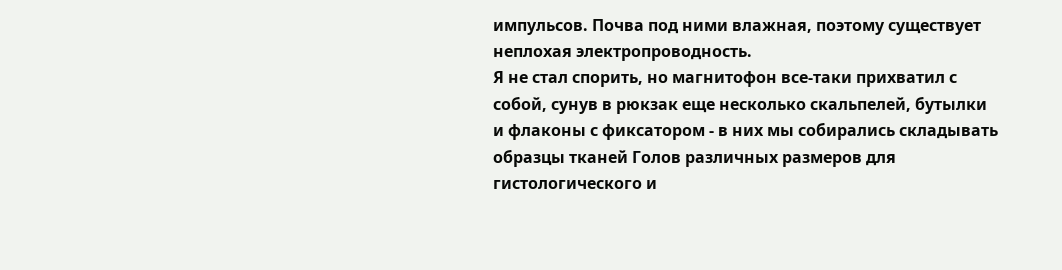импульсов. Почва под ними влажная, поэтому существует неплохая электропроводность.
Я не стал спорить, но магнитофон все-таки прихватил с собой, сунув в рюкзак еще несколько скальпелей, бутылки и флаконы с фиксатором - в них мы собирались складывать образцы тканей Голов различных размеров для гистологического и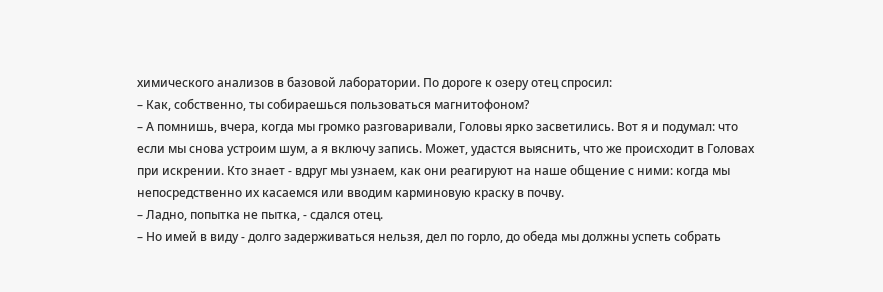химического анализов в базовой лаборатории. По дороге к озеру отец спросил:
– Как, собственно, ты собираешься пользоваться магнитофоном?
– А помнишь, вчера, когда мы громко разговаривали, Головы ярко засветились. Вот я и подумал: что если мы снова устроим шум, а я включу запись. Может, удастся выяснить, что же происходит в Головах при искрении. Кто знает - вдруг мы узнаем, как они реагируют на наше общение с ними: когда мы непосредственно их касаемся или вводим карминовую краску в почву.
– Ладно, попытка не пытка, - сдался отец.
– Но имей в виду - долго задерживаться нельзя, дел по горло, до обеда мы должны успеть собрать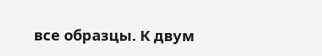все образцы. К двум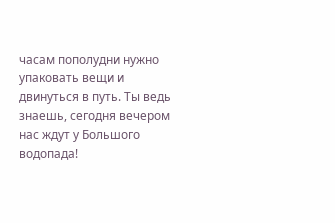часам пополудни нужно упаковать вещи и двинуться в путь. Ты ведь знаешь, сегодня вечером нас ждут у Большого водопада!